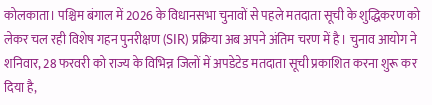कोलकाता। पश्चिम बंगाल में 2026 के विधानसभा चुनावों से पहले मतदाता सूची के शुद्धिकरण को लेकर चल रही विशेष गहन पुनरीक्षण (SIR) प्रक्रिया अब अपने अंतिम चरण में है। चुनाव आयोग ने शनिवार, 28 फरवरी को राज्य के विभिन्न जिलों में अपडेटेड मतदाता सूची प्रकाशित करना शुरू कर दिया है,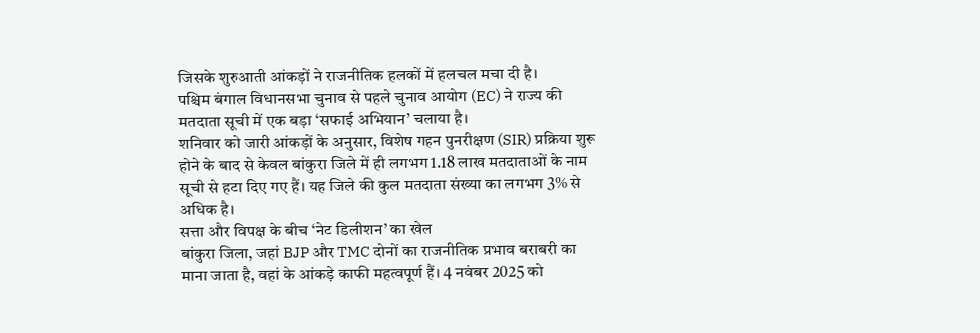जिसके शुरुआती आंकड़ों ने राजनीतिक हलकों में हलचल मचा दी है।
पश्चिम बंगाल विधानसभा चुनाव से पहले चुनाव आयोग (EC) ने राज्य की मतदाता सूची में एक बड़ा ‘सफाई अभियान’ चलाया है।
शनिवार को जारी आंकड़ों के अनुसार, विशेष गहन पुनरीक्षण (SIR) प्रक्रिया शुरू होने के बाद से केवल बांकुरा जिले में ही लगभग 1.18 लाख मतदाताओं के नाम सूची से हटा दिए गए हैं। यह जिले की कुल मतदाता संख्या का लगभग 3% से अधिक है।
सत्ता और विपक्ष के बीच ‘नेट डिलीशन’ का खेल
बांकुरा जिला, जहां BJP और TMC दोनों का राजनीतिक प्रभाव बराबरी का माना जाता है, वहां के आंकड़े काफी महत्वपूर्ण हैं। 4 नवंबर 2025 को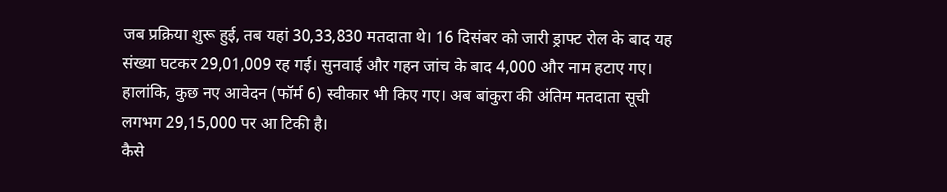जब प्रक्रिया शुरू हुई, तब यहां 30,33,830 मतदाता थे। 16 दिसंबर को जारी ड्राफ्ट रोल के बाद यह संख्या घटकर 29,01,009 रह गई। सुनवाई और गहन जांच के बाद 4,000 और नाम हटाए गए। हालांकि, कुछ नए आवेदन (फॉर्म 6) स्वीकार भी किए गए। अब बांकुरा की अंतिम मतदाता सूची लगभग 29,15,000 पर आ टिकी है।
कैसे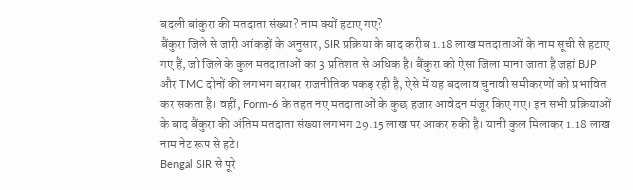बदली बांकुरा की मतदाता संख्या? नाम क्यों हटाए गए?
बैंकुरा जिले से जारी आंकड़ों के अनुसार, SIR प्रक्रिया के बाद करीब 1.18 लाख मतदाताओं के नाम सूची से हटाए गए हैं, जो जिले के कुल मतदाताओं का 3 प्रतिशत से अधिक है। बैंकुरा को ऐसा जिला माना जाता है जहां BJP और TMC दोनों की लगभग बराबर राजनीतिक पकड़ रही है, ऐसे में यह बदलाव चुनावी समीकरणों को प्रभावित कर सकता है। वहीं, Form-6 के तहत नए मतदाताओं के कुछ हजार आवेदन मंजूर किए गए। इन सभी प्रक्रियाओं के बाद बैंकुरा की अंतिम मतदाता संख्या लगभग 29.15 लाख पर आकर रुकी है। यानी कुल मिलाकर 1.18 लाख नाम नेट रूप से हटे।
Bengal SIR से पूरे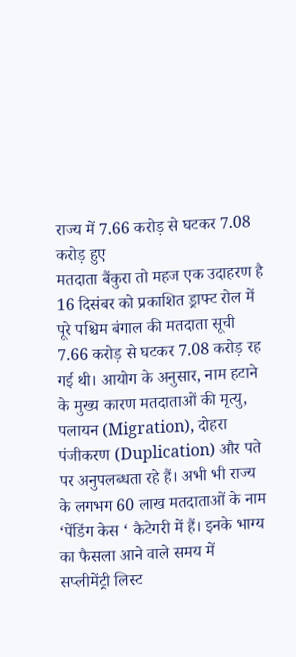राज्य में 7.66 करोड़ से घटकर 7.08 करोड़ हुए
मतदाता बैंकुरा तो महज एक उदाहरण है 16 दिसंबर को प्रकाशित ड्राफ्ट रोल में पूरे पश्चिम बंगाल की मतदाता सूची 7.66 करोड़ से घटकर 7.08 करोड़ रह गई थी। आयोग के अनुसार, नाम हटाने के मुख्य कारण मतदाताओं की मृत्यु, पलायन (Migration), दोहरा पंजीकरण (Duplication) और पते पर अनुपलब्धता रहे हैं। अभी भी राज्य के लगभग 60 लाख मतदाताओं के नाम ‘पेंडिंग केस ‘ कैटेगरी में हैं। इनके भाग्य का फैसला आने वाले समय में सप्लीमेंट्री लिस्ट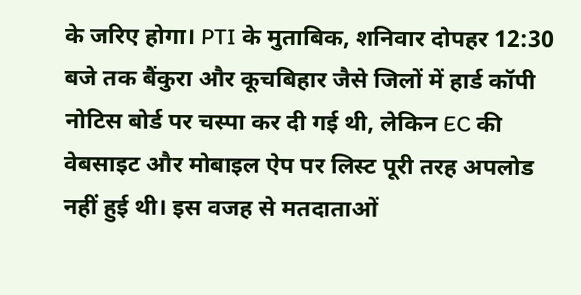के जरिए होगा। PTI के मुताबिक, शनिवार दोपहर 12:30 बजे तक बैंकुरा और कूचबिहार जैसे जिलों में हार्ड कॉपी नोटिस बोर्ड पर चस्पा कर दी गई थी, लेकिन EC की वेबसाइट और मोबाइल ऐप पर लिस्ट पूरी तरह अपलोड नहीं हुई थी। इस वजह से मतदाताओं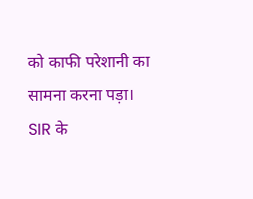को काफी परेशानी का सामना करना पड़ा।
SIR के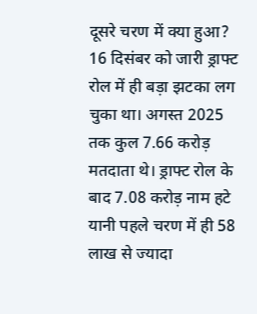दूसरे चरण में क्या हुआ?
16 दिसंबर को जारी ड्राफ्ट रोल में ही बड़ा झटका लग चुका था। अगस्त 2025 तक कुल 7.66 करोड़ मतदाता थे। ड्राफ्ट रोल के बाद 7.08 करोड़ नाम हटे यानी पहले चरण में ही 58 लाख से ज्यादा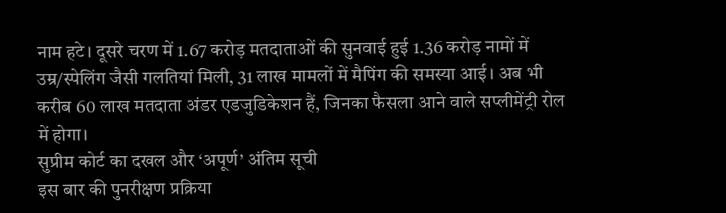नाम हटे। दूसरे चरण में 1.67 करोड़ मतदाताओं की सुनवाई हुई 1.36 करोड़ नामों में उम्र/स्पेलिंग जैसी गलतियां मिली, 31 लाख मामलों में मैपिंग की समस्या आई। अब भी करीब 60 लाख मतदाता अंडर एडजुडिकेशन हैं, जिनका फैसला आने वाले सप्लीमेंट्री रोल में होगा।
सुप्रीम कोर्ट का दखल और ‘अपूर्ण’ अंतिम सूची
इस बार की पुनरीक्षण प्रक्रिया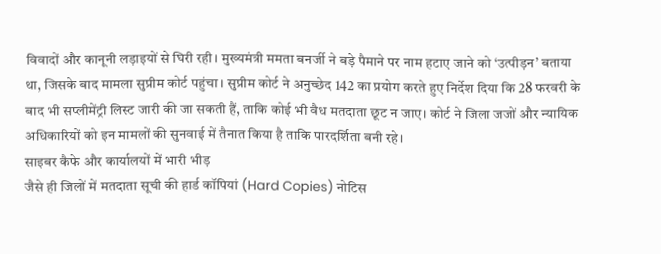विवादों और कानूनी लड़ाइयों से घिरी रही। मुख्यमंत्री ममता बनर्जी ने बड़े पैमाने पर नाम हटाए जाने को ‘उत्पीड़न’ बताया था, जिसके बाद मामला सुप्रीम कोर्ट पहुंचा। सुप्रीम कोर्ट ने अनुच्छेद 142 का प्रयोग करते हुए निर्देश दिया कि 28 फरवरी के बाद भी सप्लीमेंट्री लिस्ट जारी की जा सकती हैं, ताकि कोई भी वैध मतदाता छूट न जाए। कोर्ट ने जिला जजों और न्यायिक अधिकारियों को इन मामलों की सुनवाई में तैनात किया है ताकि पारदर्शिता बनी रहे।
साइबर कैफे और कार्यालयों में भारी भीड़
जैसे ही जिलों में मतदाता सूची की हार्ड कॉपियां (Hard Copies) नोटिस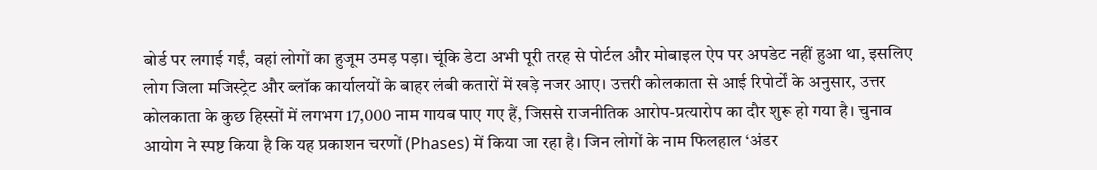बोर्ड पर लगाई गईं, वहां लोगों का हुजूम उमड़ पड़ा। चूंकि डेटा अभी पूरी तरह से पोर्टल और मोबाइल ऐप पर अपडेट नहीं हुआ था, इसलिए लोग जिला मजिस्ट्रेट और ब्लॉक कार्यालयों के बाहर लंबी कतारों में खड़े नजर आए। उत्तरी कोलकाता से आई रिपोर्टों के अनुसार, उत्तर कोलकाता के कुछ हिस्सों में लगभग 17,000 नाम गायब पाए गए हैं, जिससे राजनीतिक आरोप-प्रत्यारोप का दौर शुरू हो गया है। चुनाव आयोग ने स्पष्ट किया है कि यह प्रकाशन चरणों (Phases) में किया जा रहा है। जिन लोगों के नाम फिलहाल ‘अंडर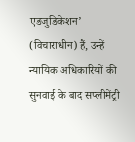एडजुडिकेशन’ (विचाराधीन) हैं, उन्हें न्यायिक अधिकारियों की सुनवाई के बाद सप्लीमेंट्री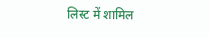लिस्ट में शामिल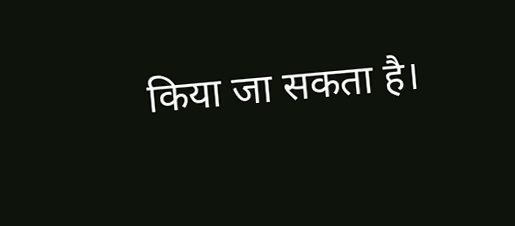किया जा सकता है।